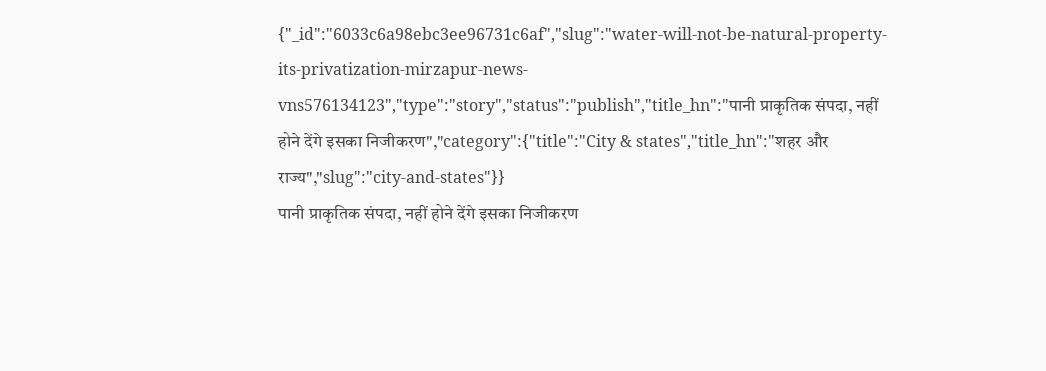{"_id":"6033c6a98ebc3ee96731c6af","slug":"water-will-not-be-natural-property-its-privatization-mirzapur-news-vns576134123","type":"story","status":"publish","title_hn":"पानी प्राकृतिक संपदा, नहीं होने देंगे इसका निजीकरण","category":{"title":"City & states","title_hn":"शहर और राज्य","slug":"city-and-states"}}
पानी प्राकृतिक संपदा, नहीं होने देंगे इसका निजीकरण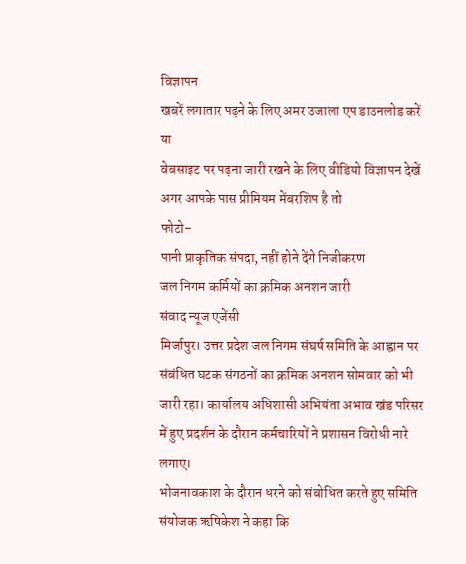विज्ञापन
खबरें लगातार पढ़ने के लिए अमर उजाला एप डाउनलोड करें
या
वेबसाइट पर पढ़ना जारी रखने के लिए वीडियो विज्ञापन देखें
अगर आपके पास प्रीमियम मेंबरशिप है तो
फोटो-
पानी प्राकृतिक संपदा, नहीं होने देंगे निजीकरण
जल निगम कर्मियों का क्रमिक अनशन जारी
संवाद न्यूज एजेंसी
मिर्जापुर। उत्तर प्रदेश जल निगम संघर्ष समिति के आह्वान पर संबंधित घटक संगठनों का क्रमिक अनशन सोमवार को भी जारी रहा। कार्यालय अधिशासी अभियंता अभाव खंड परिसर में हुए प्रदर्शन के दौरान कर्मचारियों ने प्रशासन विरोधी नारे लगाए।
भोजनावकाश के दौरान धरने को संबोधित करते हुए समिति संयोजक ऋषिकेश ने कहा कि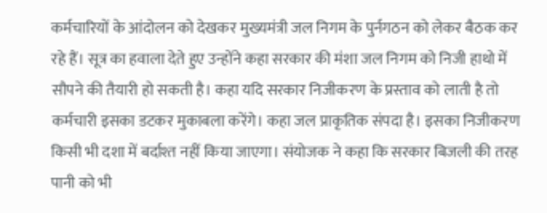कर्मचारियों के आंदोलन को देखकर मुख्यमंत्री जल निगम के पुर्नगठन को लेकर बैठक कर रहे हैं। सूत्र का हवाला देते हुए उन्होंने कहा सरकार की मंशा जल निगम को निजी हाथो में सौपने की तैयारी हो सकती है। कहा यदि सरकार निजीकरण के प्रस्ताव को लाती है तो कर्मचारी इसका डटकर मुकाबला करेंगे। कहा जल प्राकृतिक संपदा है। इसका निजीकरण किसी भी दशा में बर्दाश्त नहीं किया जाएगा। संयोजक ने कहा कि सरकार बिजली की तरह पानी को भी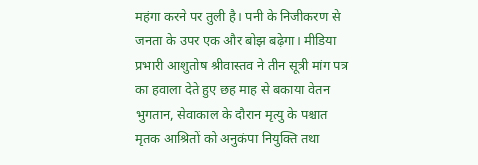महंगा करने पर तुली है। पनी के निजीकरण से जनता के उपर एक और बोझ बढ़ेगा। मीडिया प्रभारी आशुतोष श्रीवास्तव ने तीन सूत्री मांग पत्र का हवाला देते हुए छह माह से बकाया वेतन भुगतान, सेवाकाल के दौरान मृत्यु के पश्चात मृतक आश्रितों को अनुकंपा नियुक्ति तथा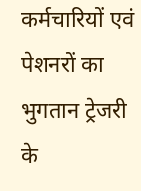कर्मचारियों एवं पेशनरों का भुगतान ट्रेजरी के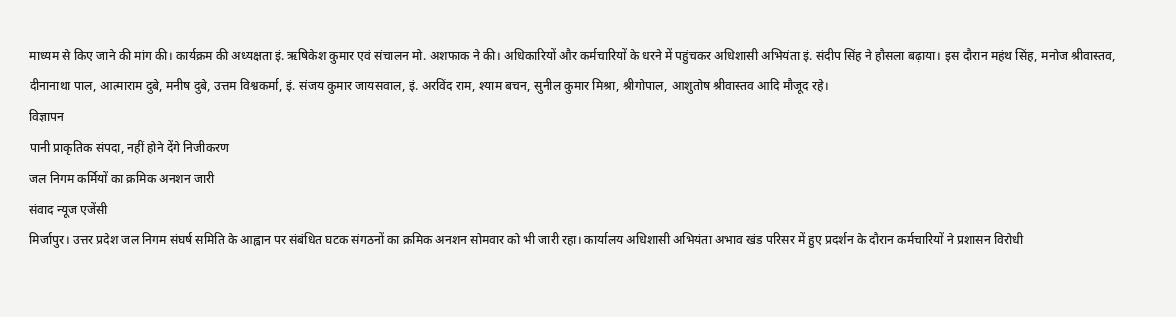माध्यम से किए जाने की मांग की। कार्यक्रम की अध्यक्षता इं. ऋषिकेश कुमार एवं संचालन मो. अशफाक ने की। अधिकारियों और कर्मचारियों के धरने में पहुंचकर अधिशासी अभियंता इं. संदीप सिंह ने हौसला बढ़ाया। इस दौरान महंथ सिंह, मनोज श्रीवास्तव, दीनानाथा पाल, आत्माराम दुबे, मनीष दुबे, उत्तम विश्वकर्मा, इं. संजय कुमार जायसवाल, इं. अरविंद राम, श्याम बचन, सुनील कुमार मिश्रा, श्रीगोपाल, आशुतोष श्रीवास्तव आदि मौजूद रहे।
विज्ञापन
पानी प्राकृतिक संपदा, नहीं होने देंगे निजीकरण
जल निगम कर्मियों का क्रमिक अनशन जारी
संवाद न्यूज एजेंसी
मिर्जापुर। उत्तर प्रदेश जल निगम संघर्ष समिति के आह्वान पर संबंधित घटक संगठनों का क्रमिक अनशन सोमवार को भी जारी रहा। कार्यालय अधिशासी अभियंता अभाव खंड परिसर में हुए प्रदर्शन के दौरान कर्मचारियों ने प्रशासन विरोधी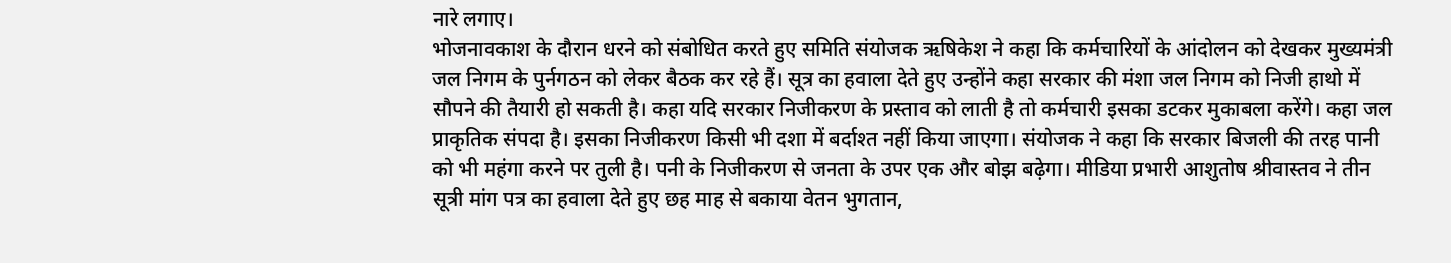नारे लगाए।
भोजनावकाश के दौरान धरने को संबोधित करते हुए समिति संयोजक ऋषिकेश ने कहा कि कर्मचारियों के आंदोलन को देखकर मुख्यमंत्री जल निगम के पुर्नगठन को लेकर बैठक कर रहे हैं। सूत्र का हवाला देते हुए उन्होंने कहा सरकार की मंशा जल निगम को निजी हाथो में सौपने की तैयारी हो सकती है। कहा यदि सरकार निजीकरण के प्रस्ताव को लाती है तो कर्मचारी इसका डटकर मुकाबला करेंगे। कहा जल प्राकृतिक संपदा है। इसका निजीकरण किसी भी दशा में बर्दाश्त नहीं किया जाएगा। संयोजक ने कहा कि सरकार बिजली की तरह पानी को भी महंगा करने पर तुली है। पनी के निजीकरण से जनता के उपर एक और बोझ बढ़ेगा। मीडिया प्रभारी आशुतोष श्रीवास्तव ने तीन सूत्री मांग पत्र का हवाला देते हुए छह माह से बकाया वेतन भुगतान,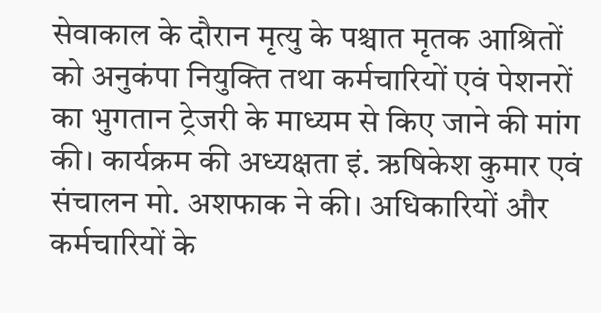सेवाकाल के दौरान मृत्यु के पश्चात मृतक आश्रितों को अनुकंपा नियुक्ति तथा कर्मचारियों एवं पेशनरों का भुगतान ट्रेजरी के माध्यम से किए जाने की मांग की। कार्यक्रम की अध्यक्षता इं. ऋषिकेश कुमार एवं संचालन मो. अशफाक ने की। अधिकारियों और कर्मचारियों के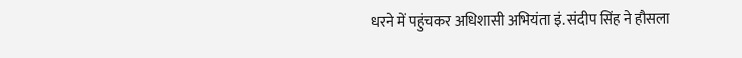धरने में पहुंचकर अधिशासी अभियंता इं. संदीप सिंह ने हौसला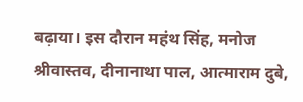बढ़ाया। इस दौरान महंथ सिंह, मनोज श्रीवास्तव, दीनानाथा पाल, आत्माराम दुबे,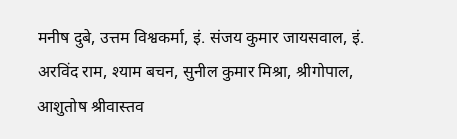मनीष दुबे, उत्तम विश्वकर्मा, इं. संजय कुमार जायसवाल, इं. अरविंद राम, श्याम बचन, सुनील कुमार मिश्रा, श्रीगोपाल, आशुतोष श्रीवास्तव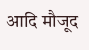आदि मौजूद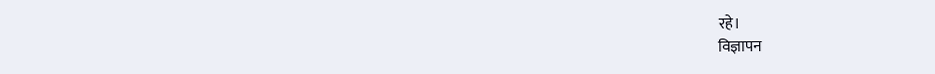रहे।
विज्ञापन